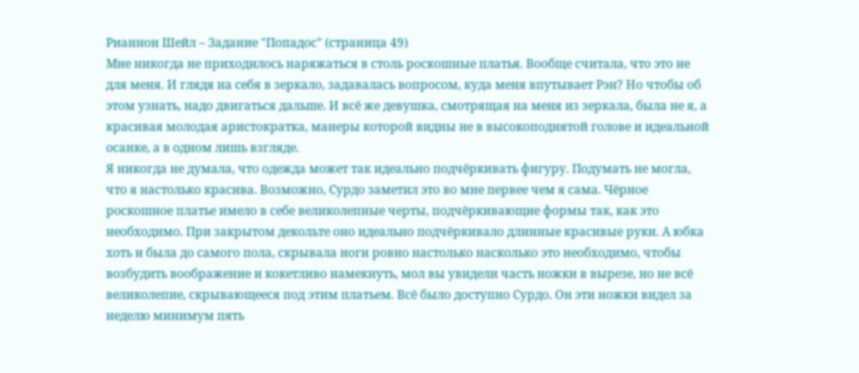Рианнон Шейл – Задание "Попадос" (страница 49)
Мне никогда не приходилось наряжаться в столь роскошные платья. Вообще считала, что это не для меня. И глядя на себя в зеркало, задавалась вопросом, куда меня впутывает Рэн? Но чтобы об этом узнать, надо двигаться дальше. И всё же девушка, смотрящая на меня из зеркала, была не я, а красивая молодая аристократка, манеры которой видны не в высокоподнятой голове и идеальной осанке, а в одном лишь взгляде.
Я никогда не думала, что одежда может так идеально подчёркивать фигуру. Подумать не могла, что я настолько красива. Возможно, Сурдо заметил это во мне первее чем я сама. Чёрное роскошное платье имело в себе великолепные черты, подчёркивающие формы так, как это необходимо. При закрытом декольте оно идеально подчёркивало длинные красивые руки. А юбка хоть и была до самого пола, скрывала ноги ровно настолько насколько это необходимо, чтобы возбудить воображение и кокетливо намекнуть, мол вы увидели часть ножки в вырезе, но не всё великолепие, скрывающееся под этим платьем. Всё было доступно Сурдо. Он эти ножки видел за неделю минимум пять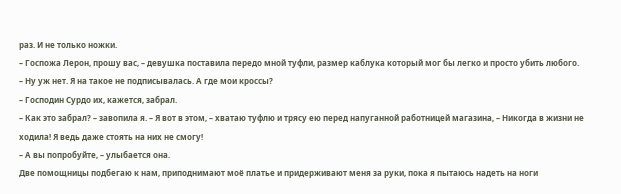раз. И не только ножки.
– Госпожа Лерон, прошу вас, – девушка поставила передо мной туфли, размер каблука который мог бы легко и просто убить любого.
– Ну уж нет. Я на такое не подписывалась. А где мои кроссы?
– Господин Сурдо их, кажется, забрал.
– Как это забрал? – завопила я. – Я вот в этом, – хватаю туфлю и трясу ею перед напуганной работницей магазина, – Никогда в жизни не ходила! Я ведь даже стоять на них не смогу!
– А вы попробуйте, – улыбается она.
Две помощницы подбегаю к нам, приподнимают моё платье и придерживают меня за руки, пока я пытаюсь надеть на ноги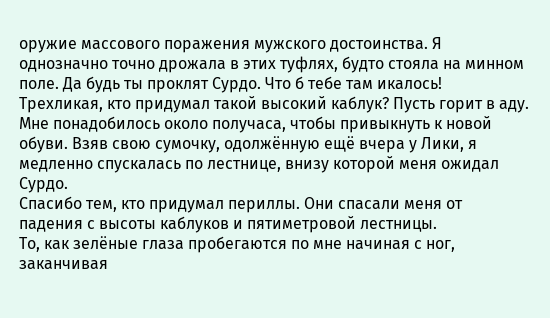оружие массового поражения мужского достоинства. Я однозначно точно дрожала в этих туфлях, будто стояла на минном поле. Да будь ты проклят Сурдо. Что б тебе там икалось!
Трехликая, кто придумал такой высокий каблук? Пусть горит в аду.
Мне понадобилось около получаса, чтобы привыкнуть к новой обуви. Взяв свою сумочку, одолжённую ещё вчера у Лики, я медленно спускалась по лестнице, внизу которой меня ожидал Сурдо.
Спасибо тем, кто придумал периллы. Они спасали меня от падения с высоты каблуков и пятиметровой лестницы.
То, как зелёные глаза пробегаются по мне начиная с ног, заканчивая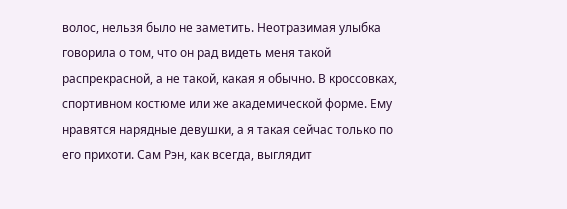волос, нельзя было не заметить. Неотразимая улыбка говорила о том, что он рад видеть меня такой распрекрасной, а не такой, какая я обычно. В кроссовках, спортивном костюме или же академической форме. Ему нравятся нарядные девушки, а я такая сейчас только по его прихоти. Сам Рэн, как всегда, выглядит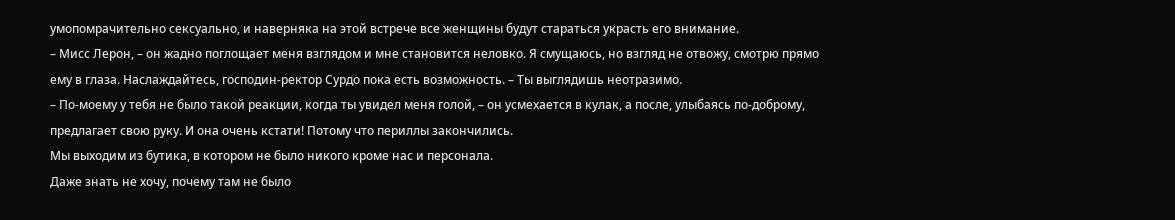умопомрачительно сексуально, и наверняка на этой встрече все женщины будут стараться украсть его внимание.
– Мисс Лерон, – он жадно поглощает меня взглядом и мне становится неловко. Я смущаюсь, но взгляд не отвожу, смотрю прямо ему в глаза. Наслаждайтесь, господин-ректор Сурдо пока есть возможность. – Ты выглядишь неотразимо.
– По-моему у тебя не было такой реакции, когда ты увидел меня голой, – он усмехается в кулак, а после, улыбаясь по-доброму, предлагает свою руку. И она очень кстати! Потому что периллы закончились.
Мы выходим из бутика, в котором не было никого кроме нас и персонала.
Даже знать не хочу, почему там не было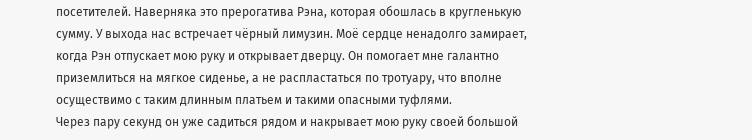посетителей. Наверняка это прерогатива Рэна, которая обошлась в кругленькую сумму. У выхода нас встречает чёрный лимузин. Моё сердце ненадолго замирает, когда Рэн отпускает мою руку и открывает дверцу. Он помогает мне галантно приземлиться на мягкое сиденье, а не распластаться по тротуару, что вполне осуществимо с таким длинным платьем и такими опасными туфлями.
Через пару секунд он уже садиться рядом и накрывает мою руку своей большой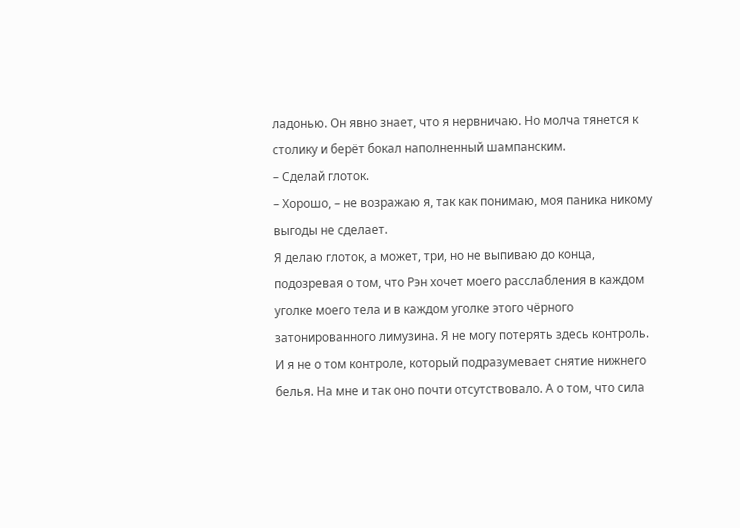ладонью. Он явно знает, что я нервничаю. Но молча тянется к столику и берёт бокал наполненный шампанским.
– Сделай глоток.
– Хорошо, – не возражаю я, так как понимаю, моя паника никому выгоды не сделает.
Я делаю глоток, а может, три, но не выпиваю до конца, подозревая о том, что Рэн хочет моего расслабления в каждом уголке моего тела и в каждом уголке этого чёрного затонированного лимузина. Я не могу потерять здесь контроль. И я не о том контроле, который подразумевает снятие нижнего белья. На мне и так оно почти отсутствовало. А о том, что сила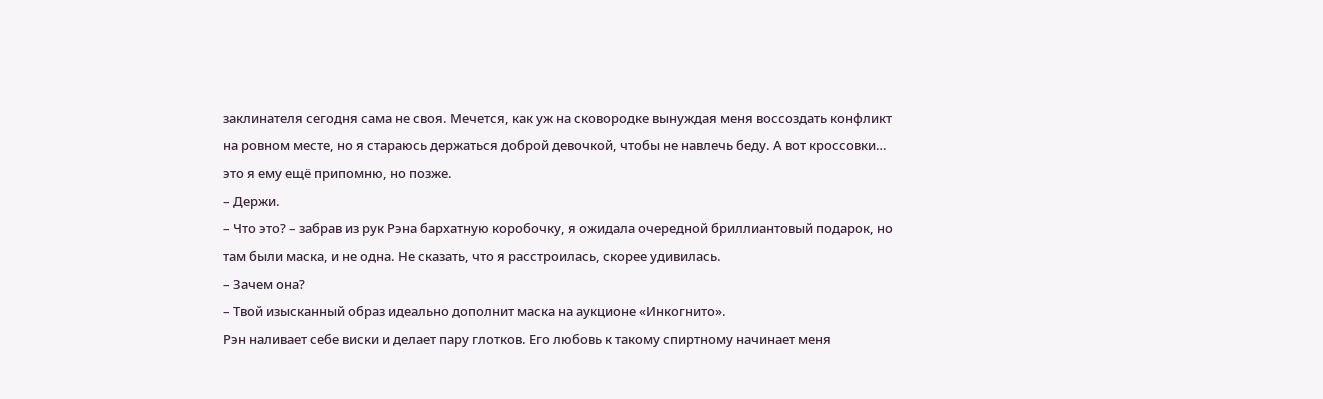заклинателя сегодня сама не своя. Мечется, как уж на сковородке вынуждая меня воссоздать конфликт на ровном месте, но я стараюсь держаться доброй девочкой, чтобы не навлечь беду. А вот кроссовки… это я ему ещё припомню, но позже.
– Держи.
– Что это? – забрав из рук Рэна бархатную коробочку, я ожидала очередной бриллиантовый подарок, но там были маска, и не одна. Не сказать, что я расстроилась, скорее удивилась.
– Зачем она?
– Твой изысканный образ идеально дополнит маска на аукционе «Инкогнито».
Рэн наливает себе виски и делает пару глотков. Его любовь к такому спиртному начинает меня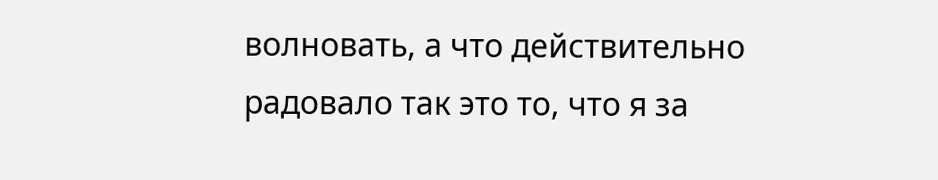волновать, а что действительно радовало так это то, что я за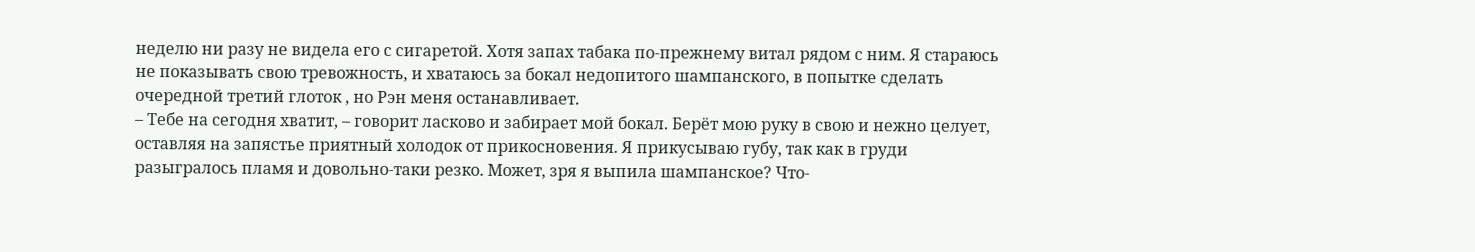неделю ни разу не видела его с сигаретой. Хотя запах табака по-прежнему витал рядом с ним. Я стараюсь не показывать свою тревожность, и хватаюсь за бокал недопитого шампанского, в попытке сделать очередной третий глоток , но Рэн меня останавливает.
– Тебе на сегодня хватит, – говорит ласково и забирает мой бокал. Берёт мою руку в свою и нежно целует, оставляя на запястье приятный холодок от прикосновения. Я прикусываю губу, так как в груди разыгралось пламя и довольно-таки резко. Может, зря я выпила шампанское? Что-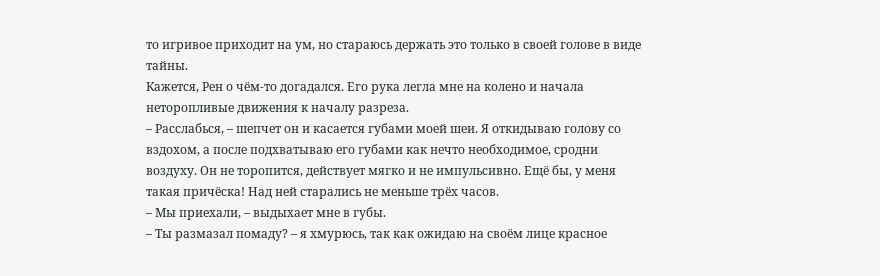то игривое приходит на ум, но стараюсь держать это только в своей голове в виде тайны.
Кажется, Рен о чём-то догадался. Его рука легла мне на колено и начала неторопливые движения к началу разреза.
– Расслабься, – шепчет он и касается губами моей шеи. Я откидываю голову со вздохом, а после подхватываю его губами как нечто необходимое, сродни воздуху. Он не торопится, действует мягко и не импульсивно. Ещё бы, у меня такая причёска! Над ней старались не меньше трёх часов.
– Мы приехали, – выдыхает мне в губы.
– Ты размазал помаду? – я хмурюсь, так как ожидаю на своём лице красное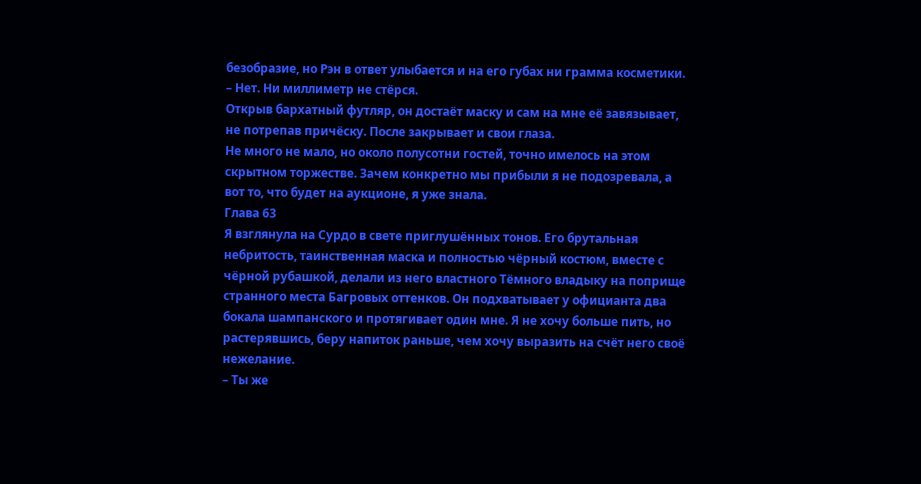безобразие, но Рэн в ответ улыбается и на его губах ни грамма косметики.
– Нет. Ни миллиметр не стёрся.
Открыв бархатный футляр, он достаёт маску и сам на мне её завязывает, не потрепав причёску. После закрывает и свои глаза.
Не много не мало, но около полусотни гостей, точно имелось на этом скрытном торжестве. Зачем конкретно мы прибыли я не подозревала, а вот то, что будет на аукционе, я уже знала.
Глава 63
Я взглянула на Сурдо в свете приглушённых тонов. Его брутальная небритость, таинственная маска и полностью чёрный костюм, вместе с чёрной рубашкой, делали из него властного Тёмного владыку на поприще странного места Багровых оттенков. Он подхватывает у официанта два бокала шампанского и протягивает один мне. Я не хочу больше пить, но растерявшись, беру напиток раньше, чем хочу выразить на счёт него своё нежелание.
– Ты же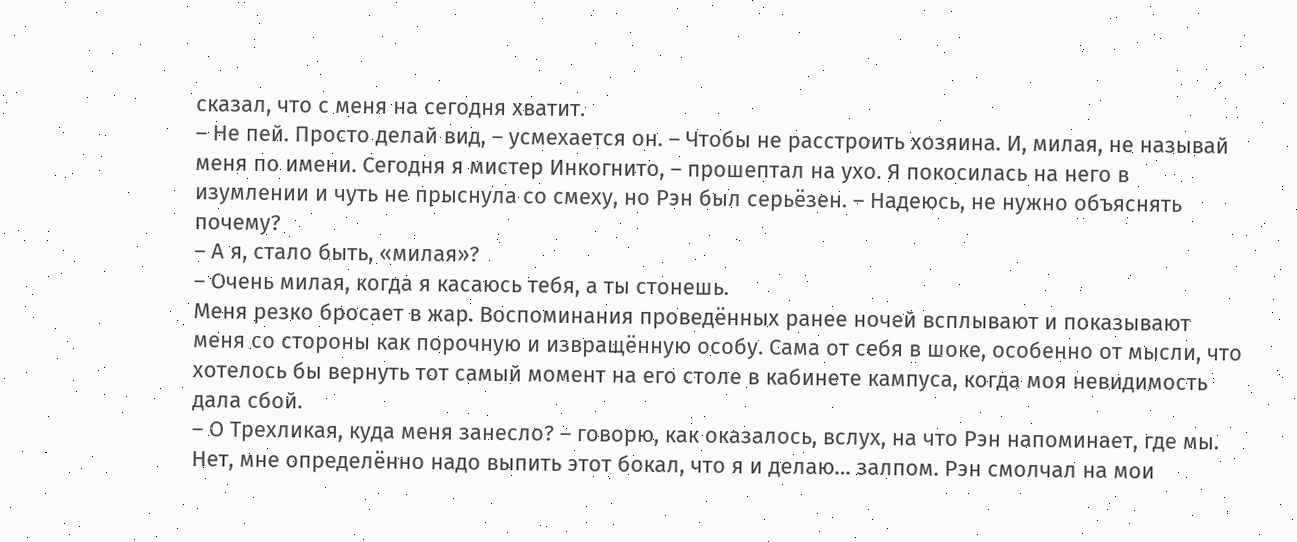сказал, что с меня на сегодня хватит.
– Не пей. Просто делай вид, – усмехается он. – Чтобы не расстроить хозяина. И, милая, не называй меня по имени. Сегодня я мистер Инкогнито, – прошептал на ухо. Я покосилась на него в изумлении и чуть не прыснула со смеху, но Рэн был серьёзен. – Надеюсь, не нужно объяснять почему?
– А я, стало быть, «милая»?
– Очень милая, когда я касаюсь тебя, а ты стонешь.
Меня резко бросает в жар. Воспоминания проведённых ранее ночей всплывают и показывают меня со стороны как порочную и извращённую особу. Сама от себя в шоке, особенно от мысли, что хотелось бы вернуть тот самый момент на его столе в кабинете кампуса, когда моя невидимость дала сбой.
– О Трехликая, куда меня занесло? – говорю, как оказалось, вслух, на что Рэн напоминает, где мы. Нет, мне определённо надо выпить этот бокал, что я и делаю… залпом. Рэн смолчал на мои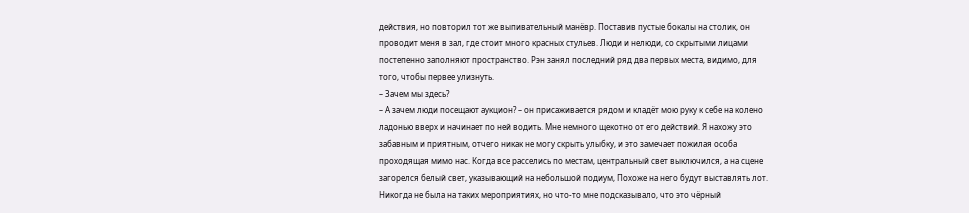действия, но повторил тот же выпивательный манёвр. Поставив пустые бокалы на столик, он проводит меня в зал, где стоит много красных стульев. Люди и нелюди, со скрытыми лицами постепенно заполняют пространство. Рэн занял последний ряд два первых места, видимо, для того, чтобы первее улизнуть.
– Зачем мы здесь?
– А зачем люди посещают аукцион? – он присаживается рядом и кладёт мою руку к себе на колено ладонью вверх и начинает по ней водить. Мне немного щекотно от его действий. Я нахожу это забавным и приятным, отчего никак не могу скрыть улыбку, и это замечает пожилая особа проходящая мимо нас. Когда все расселись по местам, центральный свет выключился, а на сцене загорелся белый свет, указывающий на небольшой подиум, Похоже на него будут выставлять лот.
Никогда не была на таких мероприятиях, но что-то мне подсказывало, что это чёрный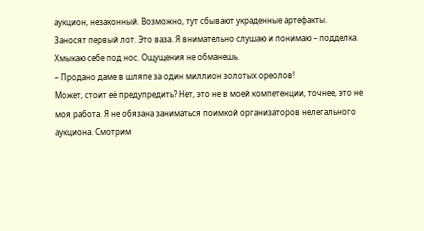аукцион, незаконный. Возможно, тут сбывают украденные артефакты.
Заносят первый лот. Это ваза. Я внимательно слушаю и понимаю – подделка.
Хмыкаю себе под нос. Ощущения не обманешь.
– Продано даме в шляпе за один миллион золотых ореолов!
Может, стоит её предупредить? Нет, это не в моей компетенции, точнее, это не моя работа. Я не обязана заниматься поимкой организаторов нелегального аукциона. Смотрим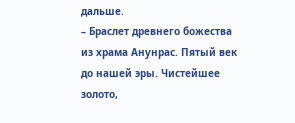дальше.
– Браслет древнего божества из храма Анунрас. Пятый век до нашей эры. Чистейшее золото,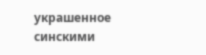украшенное синскими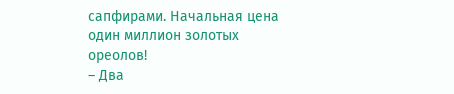сапфирами. Начальная цена один миллион золотых ореолов!
– Два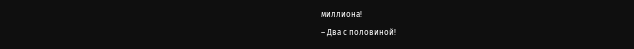миллиона!
– Два с половиной!